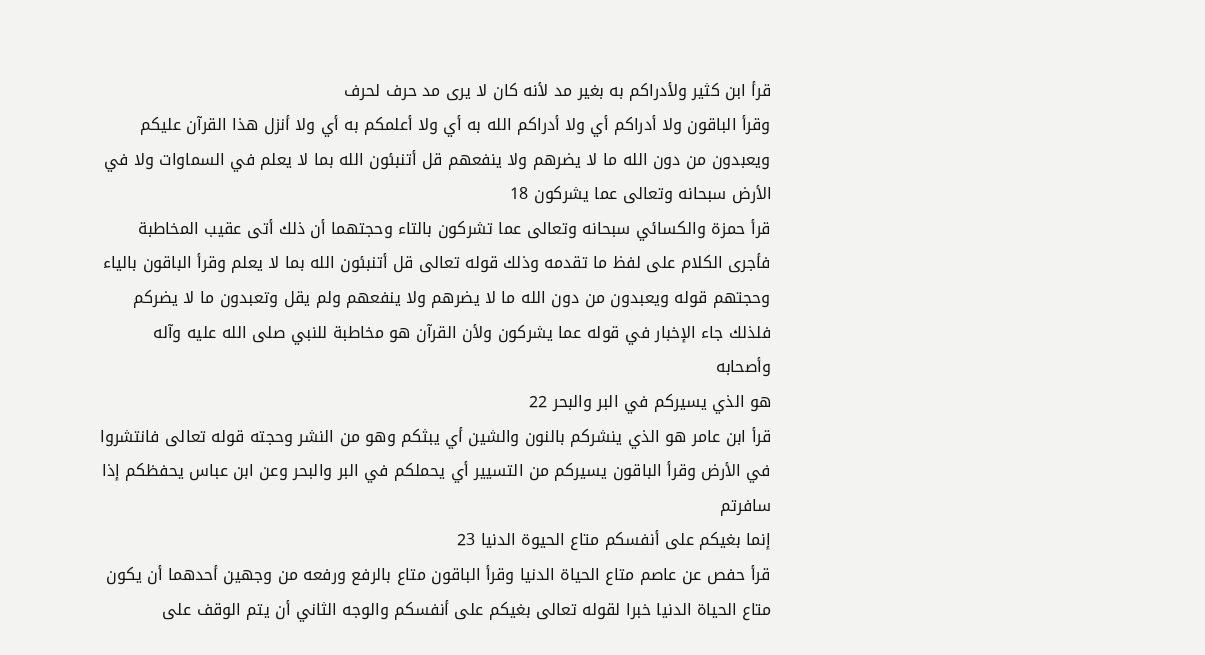قرأ ابن كثير ولأدراكم به بغير مد لأنه كان لا يرى مد حرف لحرف
وقرأ الباقون ولا أدراكم أي ولا أدراكم الله به أي ولا أعلمكم به أي ولا أنزل هذا القرآن عليكم
ويعبدون من دون الله ما لا يضرهم ولا ينفعهم قل أتنبئون الله بما لا يعلم في السماوات ولا في الأرض سبحانه وتعالى عما يشركون 18
قرأ حمزة والكسائي سبحانه وتعالى عما تشركون بالتاء وحجتهما أن ذلك أتى عقيب المخاطبة فأجرى الكلام على لفظ ما تقدمه وذلك قوله تعالى قل أتنبئون الله بما لا يعلم وقرأ الباقون بالياء وحجتهم قوله ويعبدون من دون الله ما لا يضرهم ولا ينفعهم ولم يقل وتعبدون ما لا يضركم فلذلك جاء الإخبار في قوله عما يشركون ولأن القرآن هو مخاطبة للنبي صلى الله عليه وآله وأصحابه
هو الذي يسيركم في البر والبحر 22
قرأ ابن عامر هو الذي ينشركم بالنون والشين أي يبثكم وهو من النشر وحجته قوله تعالى فانتشروا في الأرض وقرأ الباقون يسيركم من التسيير أي يحملكم في البر والبحر وعن ابن عباس يحفظكم إذا سافرتم
إنما بغيكم على أنفسكم متاع الحيوة الدنيا 23
قرأ حفص عن عاصم متاع الحياة الدنيا وقرأ الباقون متاع بالرفع ورفعه من وجهين أحدهما أن يكون متاع الحياة الدنيا خبرا لقوله تعالى بغيكم على أنفسكم والوجه الثاني أن يتم الوقف على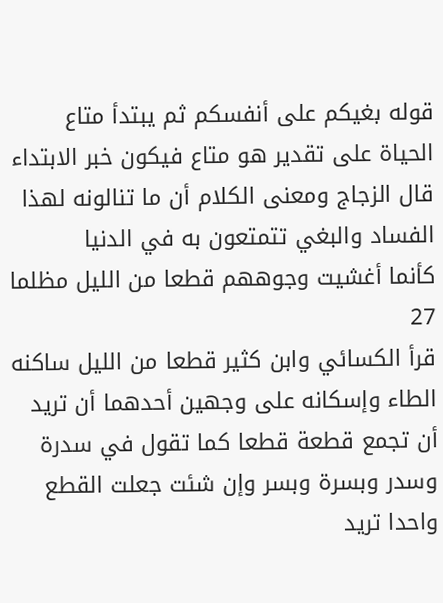قوله بغيكم على أنفسكم ثم يبتدأ متاع الحياة على تقدير هو متاع فيكون خبر الابتداء قال الزجاج ومعنى الكلام أن ما تنالونه لهذا الفساد والبغي تتمتعون به في الدنيا
كأنما أغشيت وجوههم قطعا من الليل مظلما 27
قرأ الكسائي وابن كثير قطعا من الليل ساكنه الطاء وإسكانه على وجهين أحدهما أن تريد أن تجمع قطعة قطعا كما تقول في سدرة وسدر وبسرة وبسر وإن شئت جعلت القطع واحدا تريد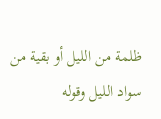ظلمة من الليل أو بقية من سواد الليل وقوله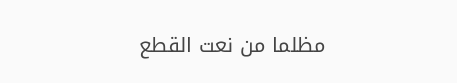مظلما من نعت القطع